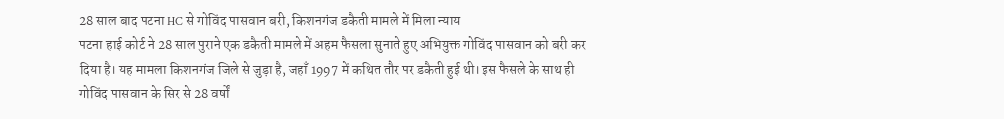28 साल बाद पटना HC से गोविंद पासवान बरी, किशनगंज डकैती मामले में मिला न्याय
पटना हाई कोर्ट ने 28 साल पुराने एक डकैती मामले में अहम फैसला सुनाते हुए अभियुक्त गोविंद पासवान को बरी कर दिया है। यह मामला किशनगंज जिले से जुड़ा है, जहाँ 1997 में कथित तौर पर डकैती हुई थी। इस फैसले के साथ ही गोविंद पासवान के सिर से 28 वर्षों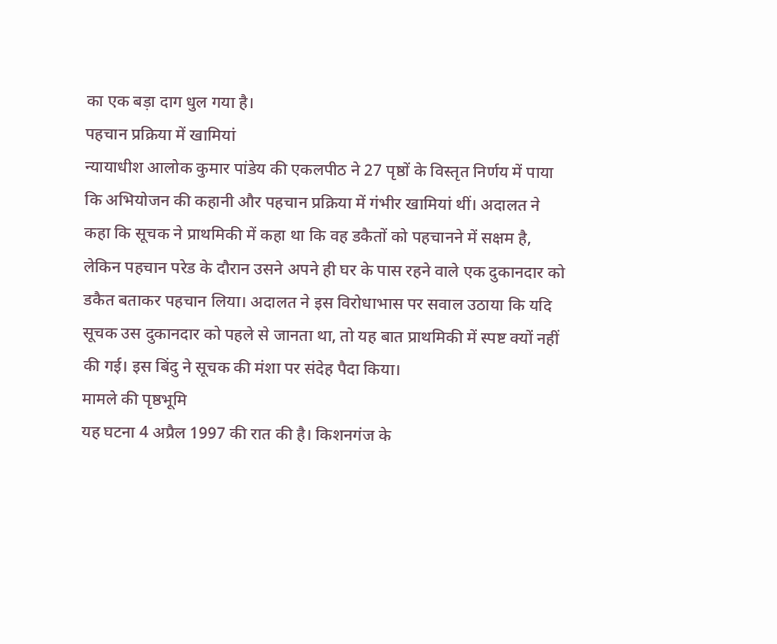का एक बड़ा दाग धुल गया है।
पहचान प्रक्रिया में खामियां
न्यायाधीश आलोक कुमार पांडेय की एकलपीठ ने 27 पृष्ठों के विस्तृत निर्णय में पाया कि अभियोजन की कहानी और पहचान प्रक्रिया में गंभीर खामियां थीं। अदालत ने कहा कि सूचक ने प्राथमिकी में कहा था कि वह डकैतों को पहचानने में सक्षम है, लेकिन पहचान परेड के दौरान उसने अपने ही घर के पास रहने वाले एक दुकानदार को डकैत बताकर पहचान लिया। अदालत ने इस विरोधाभास पर सवाल उठाया कि यदि सूचक उस दुकानदार को पहले से जानता था, तो यह बात प्राथमिकी में स्पष्ट क्यों नहीं की गई। इस बिंदु ने सूचक की मंशा पर संदेह पैदा किया।
मामले की पृष्ठभूमि
यह घटना 4 अप्रैल 1997 की रात की है। किशनगंज के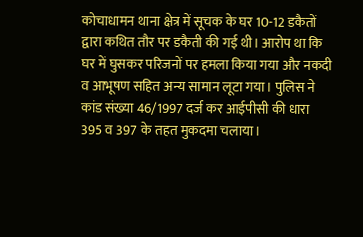कोचाधामन थाना क्षेत्र में सूचक के घर 10-12 डकैतों द्वारा कथित तौर पर डकैती की गई थी। आरोप था कि घर में घुसकर परिजनों पर हमला किया गया और नकदी व आभूषण सहित अन्य सामान लूटा गया। पुलिस ने कांड संख्या 46/1997 दर्ज कर आईपीसी की धारा 395 व 397 के तहत मुकदमा चलाया।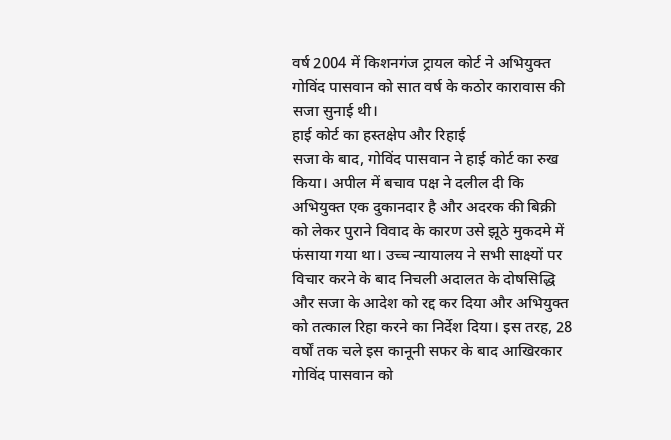वर्ष 2004 में किशनगंज ट्रायल कोर्ट ने अभियुक्त गोविंद पासवान को सात वर्ष के कठोर कारावास की सजा सुनाई थी।
हाई कोर्ट का हस्तक्षेप और रिहाई
सजा के बाद, गोविंद पासवान ने हाई कोर्ट का रुख किया। अपील में बचाव पक्ष ने दलील दी कि अभियुक्त एक दुकानदार है और अदरक की बिक्री को लेकर पुराने विवाद के कारण उसे झूठे मुकदमे में फंसाया गया था। उच्च न्यायालय ने सभी साक्ष्यों पर विचार करने के बाद निचली अदालत के दोषसिद्धि और सजा के आदेश को रद्द कर दिया और अभियुक्त को तत्काल रिहा करने का निर्देश दिया। इस तरह, 28 वर्षों तक चले इस कानूनी सफर के बाद आखिरकार गोविंद पासवान को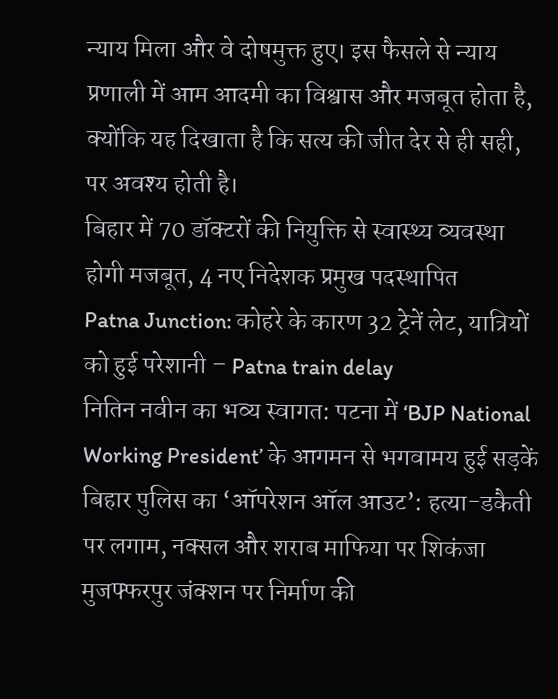न्याय मिला और वे दोषमुक्त हुए। इस फैसले से न्याय प्रणाली में आम आदमी का विश्वास और मजबूत होता है, क्योंकि यह दिखाता है कि सत्य की जीत देर से ही सही, पर अवश्य होती है।
बिहार में 70 डॉक्टरों की नियुक्ति से स्वास्थ्य व्यवस्था होगी मजबूत, 4 नए निदेशक प्रमुख पदस्थापित
Patna Junction: कोहरे के कारण 32 ट्रेनें लेट, यात्रियों को हुई परेशानी – Patna train delay
नितिन नवीन का भव्य स्वागत: पटना में ‘BJP National Working President’ के आगमन से भगवामय हुई सड़कें
बिहार पुलिस का ‘ऑपरेशन ऑल आउट’: हत्या-डकैती पर लगाम, नक्सल और शराब माफिया पर शिकंजा
मुजफ्फरपुर जंक्शन पर निर्माण की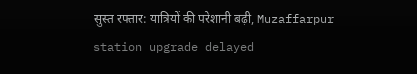सुस्त रफ्तार: यात्रियों की परेशानी बढ़ी, Muzaffarpur station upgrade delayed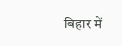बिहार में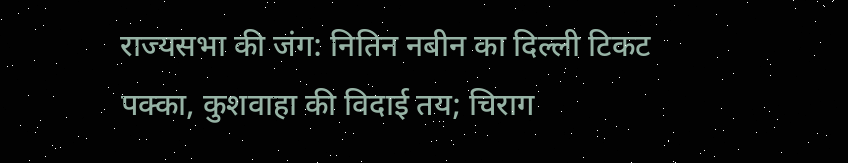राज्यसभा की जंग: नितिन नबीन का दिल्ली टिकट पक्का, कुशवाहा की विदाई तय; चिराग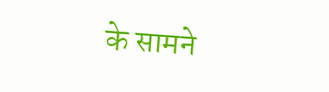के सामने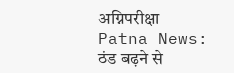अग्निपरीक्षा
Patna News: ठंड बढ़ने से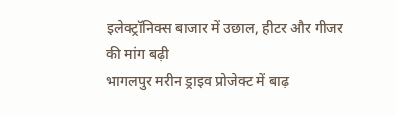इलेक्ट्रॉनिक्स बाजार में उछाल, हीटर और गीजर की मांग बढ़ी
भागलपुर मरीन ड्राइव प्रोजेक्ट में बाढ़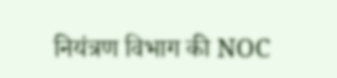नियंत्रण विभाग की NOC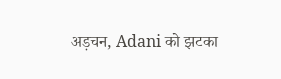अड़चन, Adani को झटका